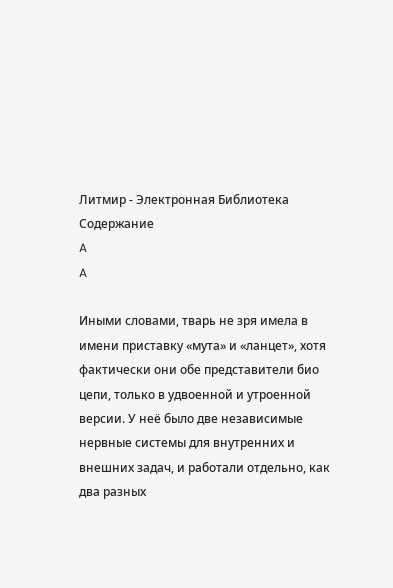Литмир - Электронная Библиотека
Содержание
A
A

Иными словами, тварь не зря имела в имени приставку «мута» и «ланцет», хотя фактически они обе представители био цепи, только в удвоенной и утроенной версии. У неё было две независимые нервные системы для внутренних и внешних задач, и работали отдельно, как два разных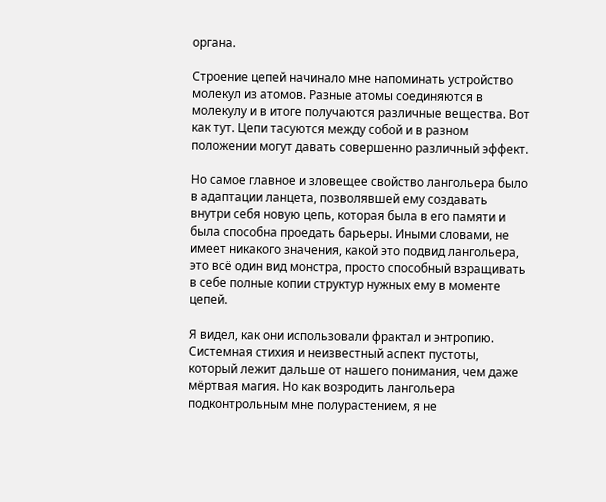органа.

Строение цепей начинало мне напоминать устройство молекул из атомов. Разные атомы соединяются в молекулу и в итоге получаются различные вещества. Вот как тут. Цепи тасуются между собой и в разном положении могут давать совершенно различный эффект.

Но самое главное и зловещее свойство лангольера было в адаптации ланцета, позволявшей ему создавать внутри себя новую цепь, которая была в его памяти и была способна проедать барьеры. Иными словами, не имеет никакого значения, какой это подвид лангольера, это всё один вид монстра, просто способный взращивать в себе полные копии структур нужных ему в моменте цепей.

Я видел, как они использовали фрактал и энтропию. Системная стихия и неизвестный аспект пустоты, который лежит дальше от нашего понимания, чем даже мёртвая магия. Но как возродить лангольера подконтрольным мне полурастением, я не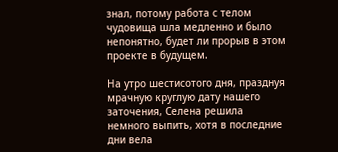знал, потому работа с телом чудовища шла медленно и было непонятно, будет ли прорыв в этом проекте в будущем.

На утро шестисотого дня, празднуя мрачную круглую дату нашего заточения, Селена решила немного выпить, хотя в последние дни вела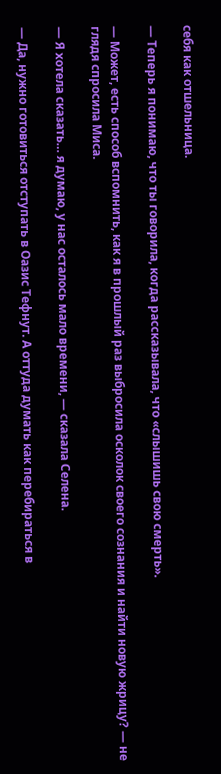себя как отшельница.

— Теперь я понимаю, что ты говорила, когда рассказывала, что «слышишь свою смерть».

— Может, есть способ вспомнить, как я в прошлый раз выбросила осколок своего сознания и найти новую жрицу? — не глядя спросила Миса.

— Я хотела сказать… я думаю, у нас осталось мало времени, — сказала Селена.

— Да, нужно готовиться отступать в Оазис Тефнут. А оттуда думать как перебираться в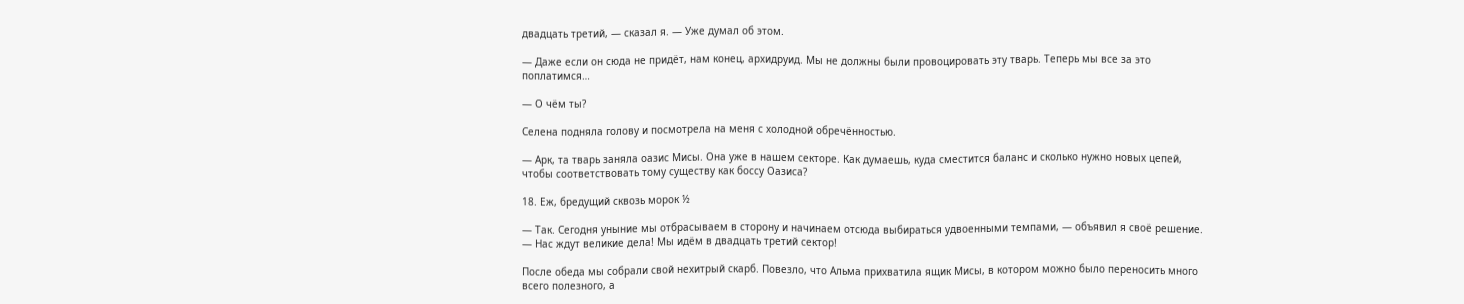двадцать третий, — сказал я. — Уже думал об этом.

— Даже если он сюда не придёт, нам конец, архидруид. Мы не должны были провоцировать эту тварь. Теперь мы все за это поплатимся…

— О чём ты?

Селена подняла голову и посмотрела на меня с холодной обречённостью.

— Арк, та тварь заняла оазис Мисы. Она уже в нашем секторе. Как думаешь, куда сместится баланс и сколько нужно новых цепей, чтобы соответствовать тому существу как боссу Оазиса?

18. Еж, бредущий сквозь морок ½

— Так. Сегодня уныние мы отбрасываем в сторону и начинаем отсюда выбираться удвоенными темпами, — объявил я своё решение. — Нас ждут великие дела! Мы идём в двадцать третий сектор!

После обеда мы собрали свой нехитрый скарб. Повезло, что Альма прихватила ящик Мисы, в котором можно было переносить много всего полезного, а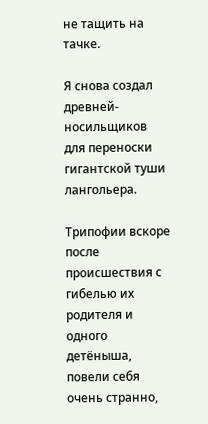не тащить на тачке.

Я снова создал древней-носильщиков для переноски гигантской туши лангольера.

Трипофии вскоре после происшествия с гибелью их родителя и одного детёныша, повели себя очень странно,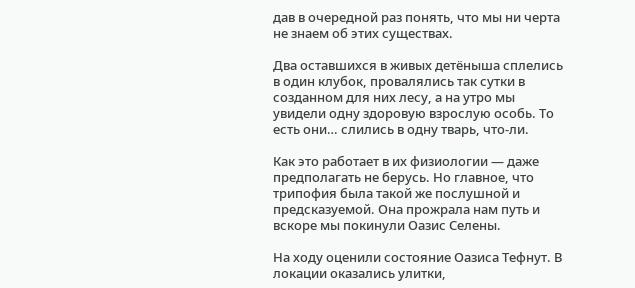дав в очередной раз понять, что мы ни черта не знаем об этих существах.

Два оставшихся в живых детёныша сплелись в один клубок, провалялись так сутки в созданном для них лесу, а на утро мы увидели одну здоровую взрослую особь. То есть они… слились в одну тварь, что-ли.

Как это работает в их физиологии — даже предполагать не берусь. Но главное, что трипофия была такой же послушной и предсказуемой. Она прожрала нам путь и вскоре мы покинули Оазис Селены.

На ходу оценили состояние Оазиса Тефнут. В локации оказались улитки,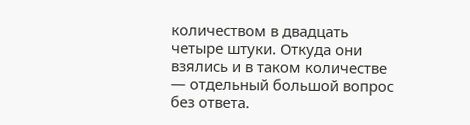количеством в двадцать четыре штуки. Откуда они взялись и в таком количестве — отдельный большой вопрос без ответа.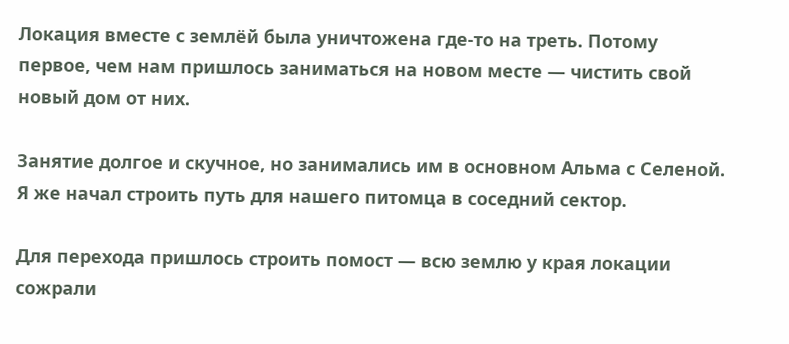Локация вместе с землёй была уничтожена где-то на треть. Потому первое, чем нам пришлось заниматься на новом месте — чистить свой новый дом от них.

Занятие долгое и скучное, но занимались им в основном Альма с Селеной. Я же начал строить путь для нашего питомца в соседний сектор.

Для перехода пришлось строить помост — всю землю у края локации сожрали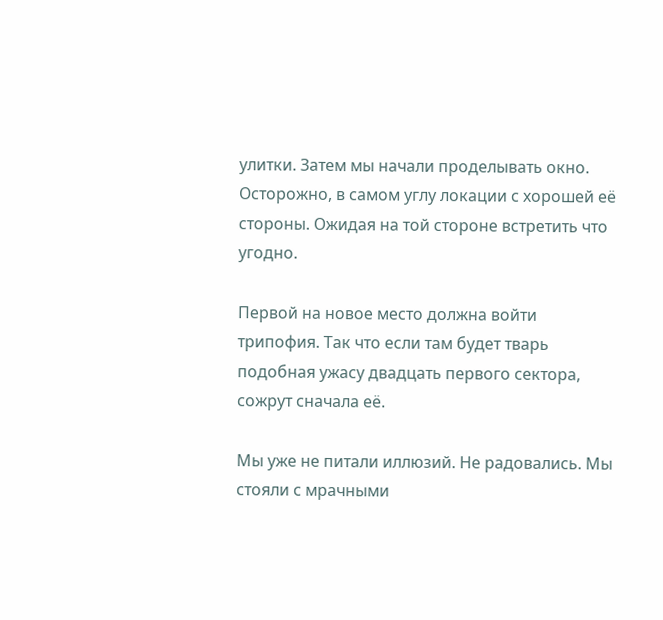улитки. Затем мы начали проделывать окно. Осторожно, в самом углу локации с хорошей её стороны. Ожидая на той стороне встретить что угодно.

Первой на новое место должна войти трипофия. Так что если там будет тварь подобная ужасу двадцать первого сектора, сожрут сначала её.

Мы уже не питали иллюзий. Не радовались. Мы стояли с мрачными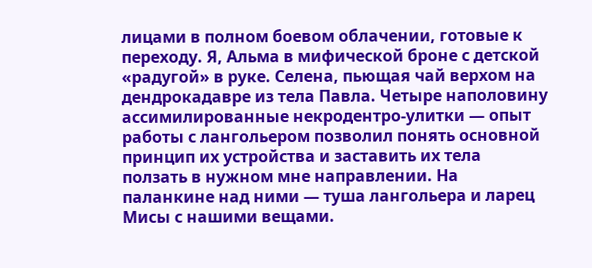лицами в полном боевом облачении, готовые к переходу. Я, Альма в мифической броне с детской «радугой» в руке. Селена, пьющая чай верхом на дендрокадавре из тела Павла. Четыре наполовину ассимилированные некродентро-улитки — опыт работы с лангольером позволил понять основной принцип их устройства и заставить их тела ползать в нужном мне направлении. На паланкине над ними — туша лангольера и ларец Мисы с нашими вещами.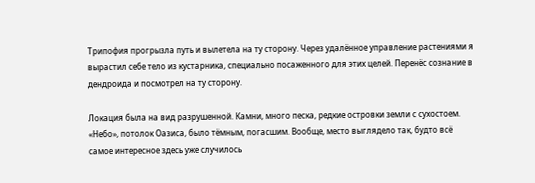Трипофия прогрызла путь и вылетела на ту сторону. Через удалённое управление растениями я вырастил себе тело из кустарника, специально посаженного для этих целей. Перенёс сознание в дендроида и посмотрел на ту сторону.

Локация была на вид разрушенной. Камни, много песка, редкие островки земли с сухостоем. «Небо», потолок Оазиса, было тёмным, погасшим. Вообще, место выглядело так, будто всё самое интересное здесь уже случилось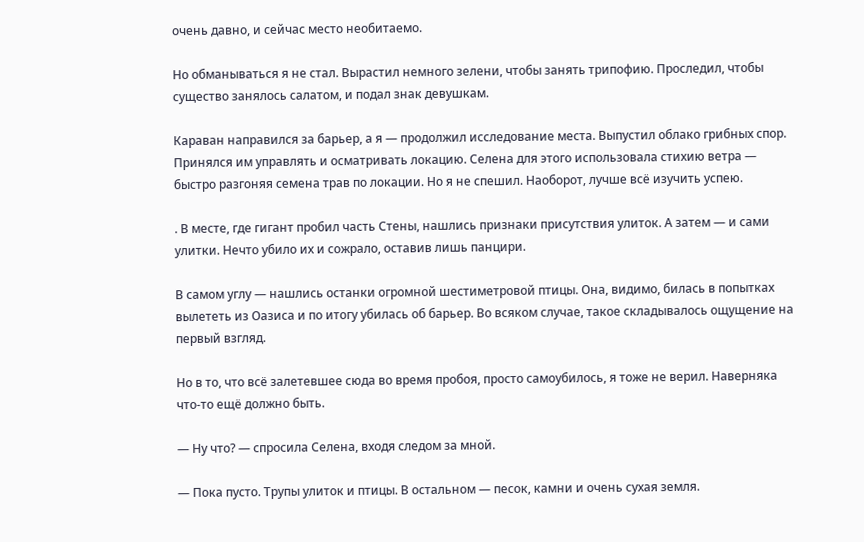очень давно, и сейчас место необитаемо.

Но обманываться я не стал. Вырастил немного зелени, чтобы занять трипофию. Проследил, чтобы существо занялось салатом, и подал знак девушкам.

Караван направился за барьер, а я — продолжил исследование места. Выпустил облако грибных спор. Принялся им управлять и осматривать локацию. Селена для этого использовала стихию ветра — быстро разгоняя семена трав по локации. Но я не спешил. Наоборот, лучше всё изучить успею.

. В месте, где гигант пробил часть Стены, нашлись признаки присутствия улиток. А затем — и сами улитки. Нечто убило их и сожрало, оставив лишь панцири.

В самом углу — нашлись останки огромной шестиметровой птицы. Она, видимо, билась в попытках вылететь из Оазиса и по итогу убилась об барьер. Во всяком случае, такое складывалось ощущение на первый взгляд.

Но в то, что всё залетевшее сюда во время пробоя, просто самоубилось, я тоже не верил. Наверняка что-то ещё должно быть.

— Ну что? — спросила Селена, входя следом за мной.

— Пока пусто. Трупы улиток и птицы. В остальном — песок, камни и очень сухая земля.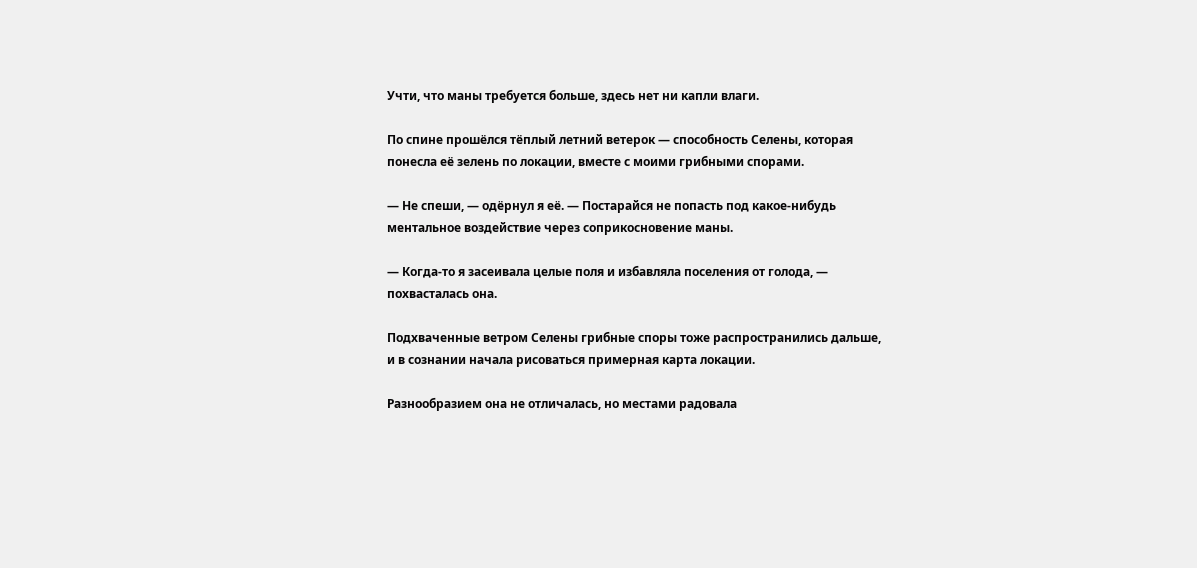Учти, что маны требуется больше, здесь нет ни капли влаги.

По спине прошёлся тёплый летний ветерок — способность Селены, которая понесла её зелень по локации, вместе с моими грибными спорами.

— Не спеши, — одёрнул я её. — Постарайся не попасть под какое-нибудь ментальное воздействие через соприкосновение маны.

— Когда-то я засеивала целые поля и избавляла поселения от голода, — похвасталась она.

Подхваченные ветром Селены грибные споры тоже распространились дальше, и в сознании начала рисоваться примерная карта локации.

Разнообразием она не отличалась, но местами радовала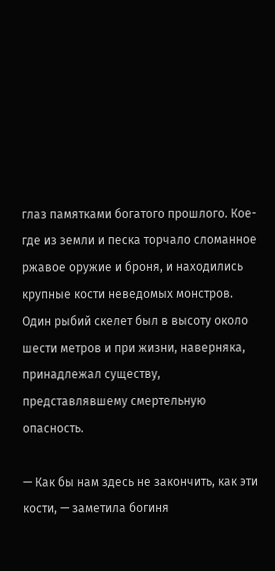глаз памятками богатого прошлого. Кое-где из земли и песка торчало сломанное ржавое оружие и броня, и находились крупные кости неведомых монстров. Один рыбий скелет был в высоту около шести метров и при жизни, наверняка, принадлежал существу, представлявшему смертельную опасность.

— Как бы нам здесь не закончить, как эти кости, — заметила богиня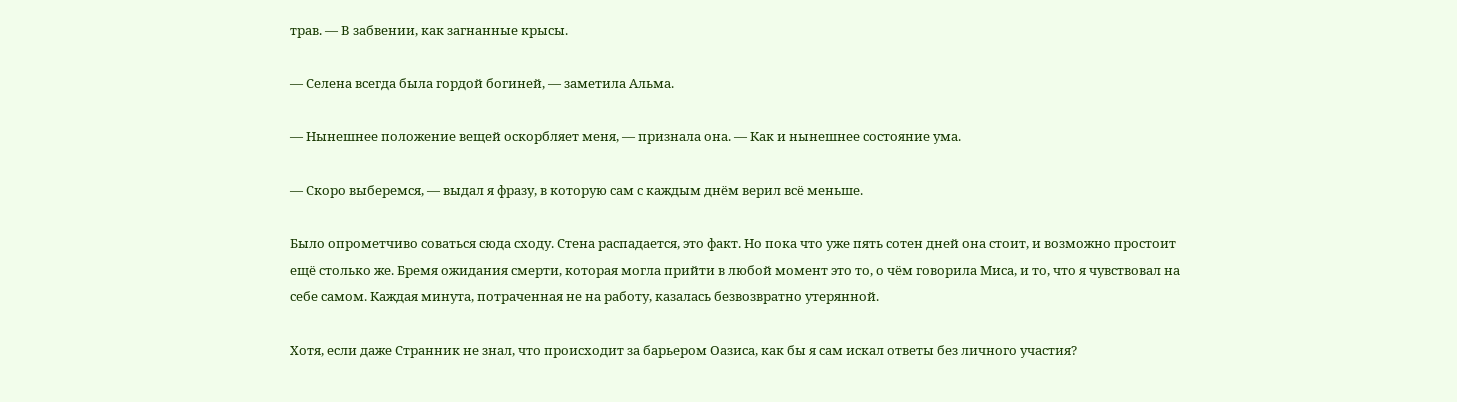трав. — В забвении, как загнанные крысы.

— Селена всегда была гордой богиней, — заметила Альма.

— Нынешнее положение вещей оскорбляет меня, — признала она. — Как и нынешнее состояние ума.

— Скоро выберемся, — выдал я фразу, в которую сам с каждым днём верил всё меньше.

Было опрометчиво соваться сюда сходу. Стена распадается, это факт. Но пока что уже пять сотен дней она стоит, и возможно простоит ещё столько же. Бремя ожидания смерти, которая могла прийти в любой момент это то, о чём говорила Миса, и то, что я чувствовал на себе самом. Каждая минута, потраченная не на работу, казалась безвозвратно утерянной.

Хотя, если даже Странник не знал, что происходит за барьером Оазиса, как бы я сам искал ответы без личного участия?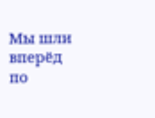Мы шли вперёд по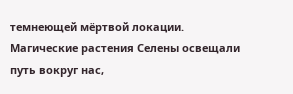темнеющей мёртвой локации. Магические растения Селены освещали путь вокруг нас,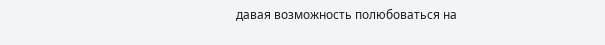давая возможность полюбоваться на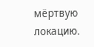мёртвую локацию.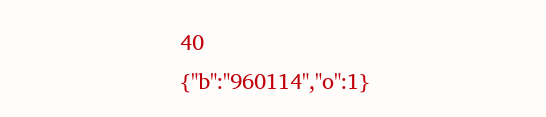40
{"b":"960114","o":1}